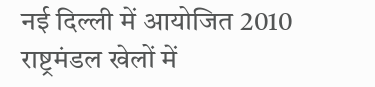नई दिल्ली में आयोजित 2010 राष्ट्रमंडल खेलों में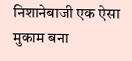निशानेबाजी एक ऐसा मुकाम बना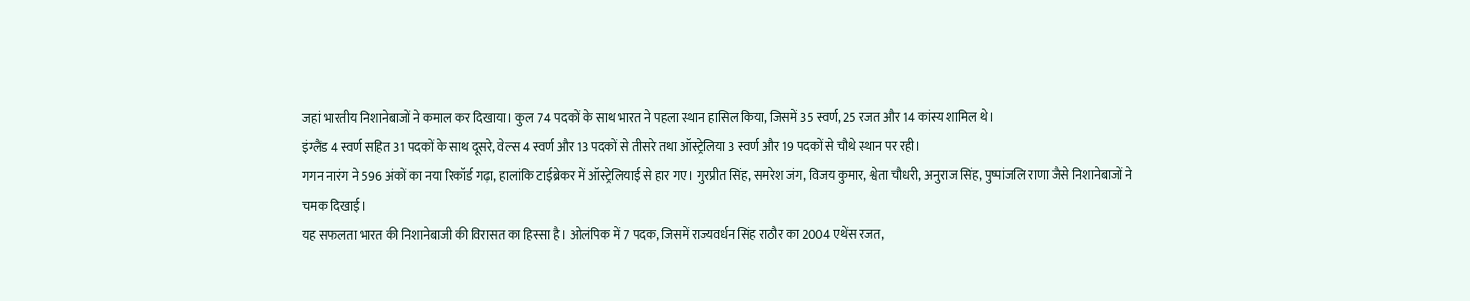जहां भारतीय निशानेबाजों ने कमाल कर दिखाया। कुल 74 पदकों के साथ भारत ने पहला स्थान हासिल किया, जिसमें 35 स्वर्ण, 25 रजत और 14 कांस्य शामिल थे।
इंग्लैंड 4 स्वर्ण सहित 31 पदकों के साथ दूसरे, वेल्स 4 स्वर्ण और 13 पदकों से तीसरे तथा ऑस्ट्रेलिया 3 स्वर्ण और 19 पदकों से चौथे स्थान पर रही।
गगन नारंग ने 596 अंकों का नया रिकॉर्ड गढ़ा, हालांकि टाईब्रेकर में ऑस्ट्रेलियाई से हार गए। गुरप्रीत सिंह, समरेश जंग, विजय कुमार, श्वेता चौधरी, अनुराज सिंह, पुष्पांजलि राणा जैसे निशानेबाजों ने चमक दिखाई।
यह सफलता भारत की निशानेबाजी की विरासत का हिस्सा है। ओलंपिक में 7 पदक, जिसमें राज्यवर्धन सिंह राठौर का 2004 एथेंस रजत,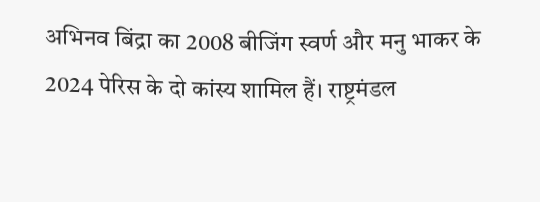अभिनव बिंद्रा का 2008 बीजिंग स्वर्ण और मनु भाकर के 2024 पेरिस के दो कांस्य शामिल हैं। राष्ट्रमंडल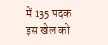में 135 पदक इस खेल को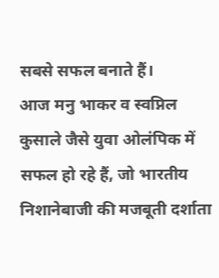सबसे सफल बनाते हैं।
आज मनु भाकर व स्वप्निल कुसाले जैसे युवा ओलंपिक में सफल हो रहे हैं, जो भारतीय निशानेबाजी की मजबूती दर्शाता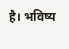है। भविष्य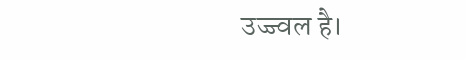उज्ज्वल है।